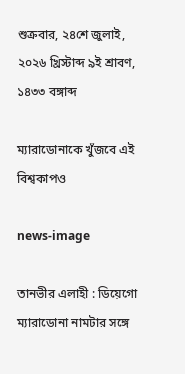শুক্রবার, ২৪শে জুলাই, ২০২৬ খ্রিস্টাব্দ ৯ই শ্রাবণ, ১৪৩৩ বঙ্গাব্দ

ম্যারাডোনাকে খুঁজবে এই বিশ্বকাপও

news-image

তানভীর এলাহী : ডিয়েগো ম্যারাডোনা নামটার সঙ্গে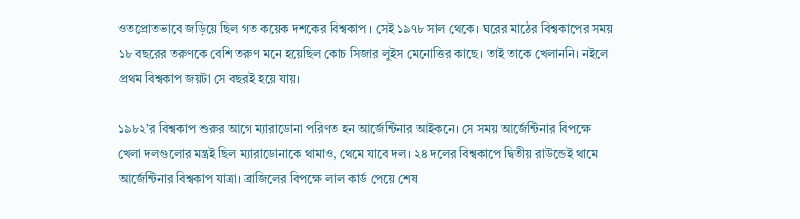ওতপ্রোতভাবে জড়িয়ে ছিল গত কয়েক দশকের বিশ্বকাপ । সেই ১৯৭৮ সাল থেকে। ঘরের মাঠের বিশ্বকাপের সময় ১৮ বছরের তরুণকে বেশি তরুণ মনে হয়েছিল কোচ সিজার লুইস মেনোত্তির কাছে। তাই তাকে খেলাননি। নইলে প্রথম বিশ্বকাপ জয়টা সে বছরই হয়ে যায়।

১৯৮২’র বিশ্বকাপ শুরুর আগে ম্যারাডোনা পরিণত হন আর্জেন্টিনার আইকনে। সে সময় আর্জেন্টিনার বিপক্ষে খেলা দলগুলোর মন্ত্রই ছিল ম্যারাডোনাকে থামাও, থেমে যাবে দল। ২৪ দলের বিশ্বকাপে দ্বিতীয় রাউন্ডেই থামে আর্জেন্টিনার বিশ্বকাপ যাত্রা। ব্রাজিলের বিপক্ষে লাল কার্ড পেয়ে শেষ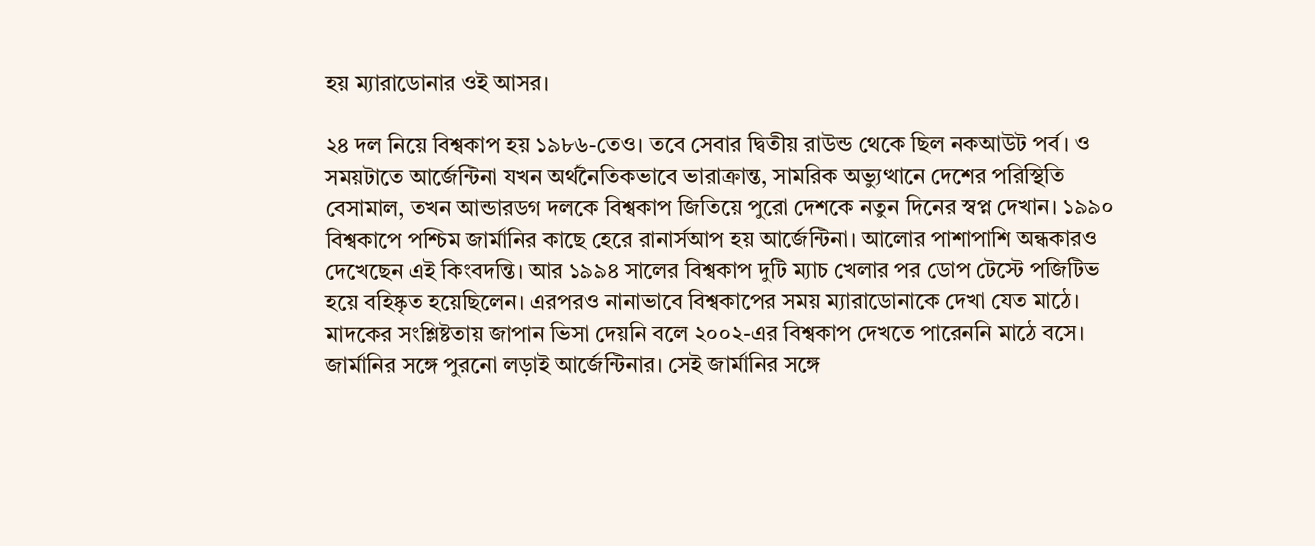হয় ম্যারাডোনার ওই আসর।

২৪ দল নিয়ে বিশ্বকাপ হয় ১৯৮৬-তেও। তবে সেবার দ্বিতীয় রাউন্ড থেকে ছিল নকআউট পর্ব। ও সময়টাতে আর্জেন্টিনা যখন অর্থনৈতিকভাবে ভারাক্রান্ত, সামরিক অভ্যুত্থানে দেশের পরিস্থিতি বেসামাল, তখন আন্ডারডগ দলকে বিশ্বকাপ জিতিয়ে পুরো দেশকে নতুন দিনের স্বপ্ন দেখান। ১৯৯০ বিশ্বকাপে পশ্চিম জার্মানির কাছে হেরে রানার্সআপ হয় আর্জেন্টিনা। আলোর পাশাপাশি অন্ধকারও দেখেছেন এই কিংবদন্তি। আর ১৯৯৪ সালের বিশ্বকাপ দুটি ম্যাচ খেলার পর ডোপ টেস্টে পজিটিভ হয়ে বহিষ্কৃত হয়েছিলেন। এরপরও নানাভাবে বিশ্বকাপের সময় ম্যারাডোনাকে দেখা যেত মাঠে। মাদকের সংশ্লিষ্টতায় জাপান ভিসা দেয়নি বলে ২০০২-এর বিশ্বকাপ দেখতে পারেননি মাঠে বসে। জার্মানির সঙ্গে পুরনো লড়াই আর্জেন্টিনার। সেই জার্মানির সঙ্গে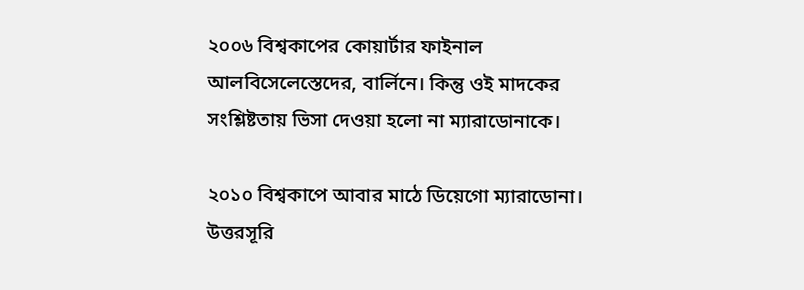২০০৬ বিশ্বকাপের কোয়ার্টার ফাইনাল আলবিসেলেস্তেদের, বার্লিনে। কিন্তু ওই মাদকের সংশ্লিষ্টতায় ভিসা দেওয়া হলো না ম্যারাডোনাকে।

২০১০ বিশ্বকাপে আবার মাঠে ডিয়েগো ম্যারাডোনা। উত্তরসূরি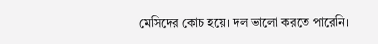মেসিদের কোচ হয়ে। দল ভালো করতে পারেনি।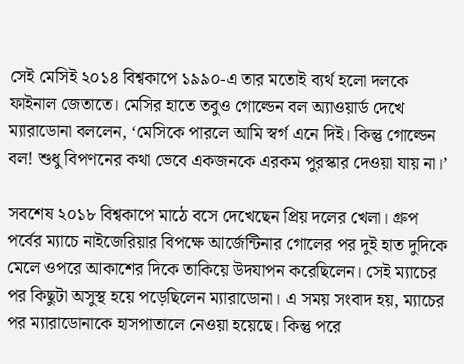সেই মেসিই ২০১৪ বিশ্বকাপে ১৯৯০-এ তার মতোই ব্যর্থ হলো দলকে ফাইনাল জেতাতে। মেসির হাতে তবুও গোল্ডেন বল অ্যাওয়ার্ড দেখে ম্যারাডোনা বললেন, ‘মেসিকে পারলে আমি স্বর্গ এনে দিই। কিন্তু গোল্ডেন বল! শুধু বিপণনের কথা ভেবে একজনকে এরকম পুরস্কার দেওয়া যায় না।’

সবশেষ ২০১৮ বিশ্বকাপে মাঠে বসে দেখেছেন প্রিয় দলের খেলা। গ্রুপ পর্বের ম্যাচে নাইজেরিয়ার বিপক্ষে আর্জেন্টিনার গোলের পর দুই হাত দুদিকে মেলে ওপরে আকাশের দিকে তাকিয়ে উদযাপন করেছিলেন। সেই ম্যাচের পর কিছুটা অসুস্থ হয়ে পড়েছিলেন ম্যারাডোনা। এ সময় সংবাদ হয়, ম্যাচের পর ম্যারাডোনাকে হাসপাতালে নেওয়া হয়েছে। কিন্তু পরে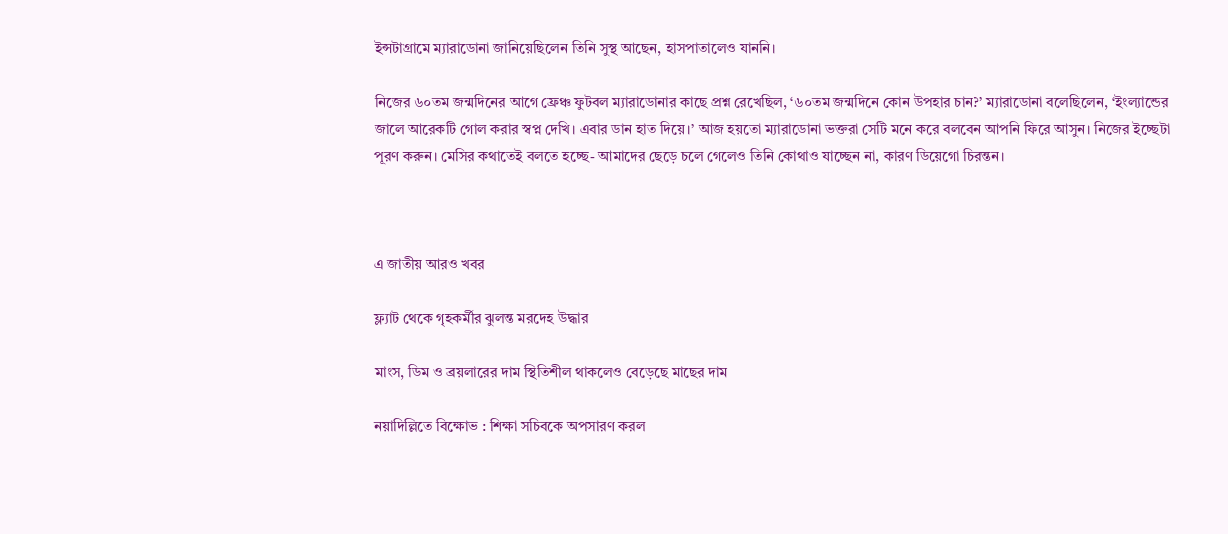ইন্সটাগ্রামে ম্যারাডোনা জানিয়েছিলেন তিনি সুস্থ আছেন, হাসপাতালেও যাননি।

নিজের ৬০তম জন্মদিনের আগে ফ্রেঞ্চ ফুটবল ম্যারাডোনার কাছে প্রশ্ন রেখেছিল, ‘৬০তম জন্মদিনে কোন উপহার চান?’ ম্যারাডোনা বলেছিলেন, ‘ইংল্যান্ডের জালে আরেকটি গোল করার স্বপ্ন দেখি। এবার ডান হাত দিয়ে।’ আজ হয়তো ম্যারাডোনা ভক্তরা সেটি মনে করে বলবেন আপনি ফিরে আসুন। নিজের ইচ্ছেটা পূরণ করুন। মেসির কথাতেই বলতে হচ্ছে- আমাদের ছেড়ে চলে গেলেও তিনি কোথাও যাচ্ছেন না, কারণ ডিয়েগো চিরন্তন।



এ জাতীয় আরও খবর

ফ্ল্যাট থেকে গৃহকর্মীর ঝুলন্ত মরদেহ উদ্ধার

মাংস, ডিম ও ব্রয়লারের দাম স্থিতিশীল থাকলেও বেড়েছে মাছের দাম

নয়াদিল্লিতে বিক্ষোভ : শিক্ষা সচিবকে অপসারণ করল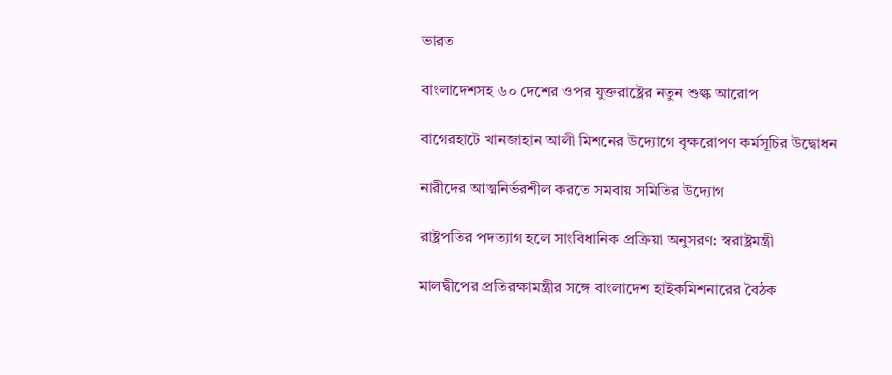ভারত

বাংলাদেশসহ ৬০ দেশের ওপর যুক্তরাষ্ট্রের নতুন শুল্ক আরোপ

বাগেরহাটে খানজাহান আলী মিশনের উদ্যোগে বৃক্ষরোপণ কর্মসূচির উদ্বোধন

নারীদের আত্মনির্ভরশীল করতে সমবায় সমিতির উদ্যোগ

রাষ্ট্রপতির পদত্যাগ হলে সাংবিধানিক প্রক্রিয়া অনুসরণ: স্বরাষ্ট্রমন্ত্রী

মালদ্বীপের প্রতিরক্ষামন্ত্রীর সঙ্গে বাংলাদেশ হাইকমিশনারের বৈঠক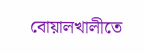বোয়ালখালীতে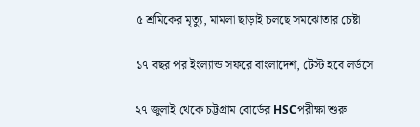৫ শ্রমিকের মৃত্যু, মামলা ছাড়াই চলছে সমঝোতার চেষ্টা

১৭ বছর পর ইংল্যান্ড সফরে বাংলাদেশ, টেস্ট হবে লর্ডসে

২৭ জুলাই থেকে চট্টগ্রাম বোর্ডের HSCপরীক্ষা শুরু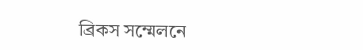ব্রিকস সম্মেলনে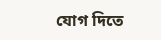যোগ দিতে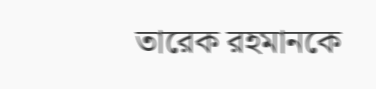তারেক রহমানকে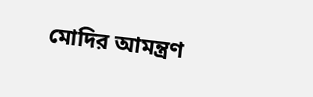মোদির আমন্ত্রণ